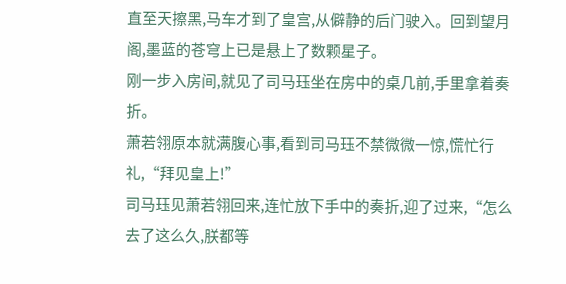直至天擦黑,马车才到了皇宫,从僻静的后门驶入。回到望月阁,墨蓝的苍穹上已是悬上了数颗星子。
刚一步入房间,就见了司马珏坐在房中的桌几前,手里拿着奏折。
萧若翎原本就满腹心事,看到司马珏不禁微微一惊,慌忙行礼,“拜见皇上!”
司马珏见萧若翎回来,连忙放下手中的奏折,迎了过来,“怎么去了这么久,朕都等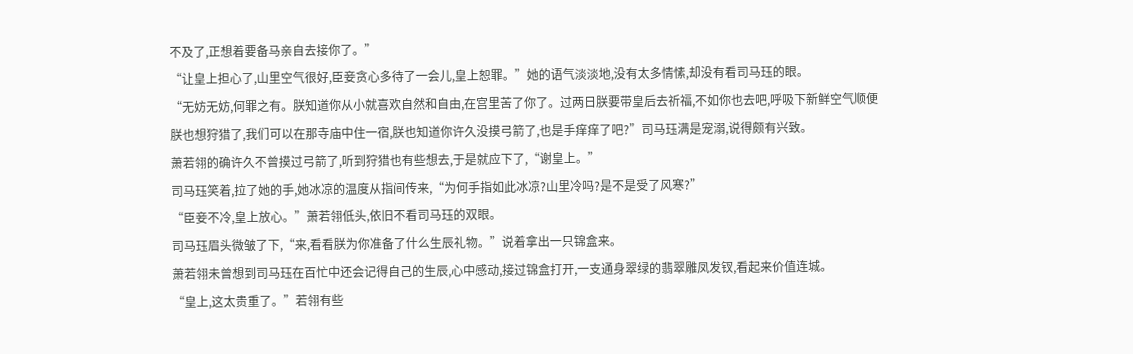不及了,正想着要备马亲自去接你了。”
“让皇上担心了,山里空气很好,臣妾贪心多待了一会儿,皇上恕罪。”她的语气淡淡地,没有太多情愫,却没有看司马珏的眼。
“无妨无妨,何罪之有。朕知道你从小就喜欢自然和自由,在宫里苦了你了。过两日朕要带皇后去祈福,不如你也去吧,呼吸下新鲜空气顺便朕也想狩猎了,我们可以在那寺庙中住一宿,朕也知道你许久没摸弓箭了,也是手痒痒了吧?”司马珏满是宠溺,说得颇有兴致。
萧若翎的确许久不曾摸过弓箭了,听到狩猎也有些想去,于是就应下了,“谢皇上。”
司马珏笑着,拉了她的手,她冰凉的温度从指间传来,“为何手指如此冰凉?山里冷吗?是不是受了风寒?”
“臣妾不冷,皇上放心。”萧若翎低头,依旧不看司马珏的双眼。
司马珏眉头微皱了下,“来,看看朕为你准备了什么生辰礼物。”说着拿出一只锦盒来。
萧若翎未曾想到司马珏在百忙中还会记得自己的生辰,心中感动,接过锦盒打开,一支通身翠绿的翡翠雕凤发钗,看起来价值连城。
“皇上,这太贵重了。”若翎有些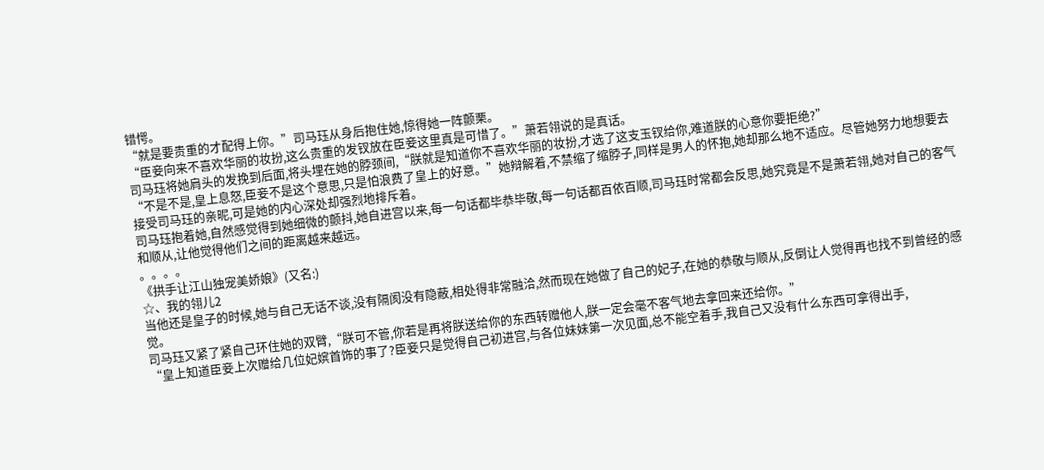错愕。
“就是要贵重的才配得上你。”司马珏从身后抱住她,惊得她一阵颤栗。
“臣妾向来不喜欢华丽的妆扮,这么贵重的发钗放在臣妾这里真是可惜了。”萧若翎说的是真话。
司马珏将她肩头的发挽到后面,将头埋在她的脖颈间,“朕就是知道你不喜欢华丽的妆扮,才选了这支玉钗给你,难道朕的心意你要拒绝?”
“不是不是,皇上息怒,臣妾不是这个意思,只是怕浪费了皇上的好意。”她辩解着,不禁缩了缩脖子,同样是男人的怀抱,她却那么地不适应。尽管她努力地想要去接受司马珏的亲昵,可是她的内心深处却强烈地排斥着。
司马珏抱着她,自然感觉得到她细微的颤抖,她自进宫以来,每一句话都毕恭毕敬,每一句话都百依百顺,司马珏时常都会反思,她究竟是不是萧若翎,她对自己的客气和顺从,让他觉得他们之间的距离越来越远。
。。。。
《拱手让江山独宠美娇娘》(又名:)
☆、我的翎儿2
当他还是皇子的时候,她与自己无话不谈,没有隔阂没有隐蔽,相处得非常融洽,然而现在她做了自己的妃子,在她的恭敬与顺从,反倒让人觉得再也找不到曾经的感觉。
司马珏又紧了紧自己环住她的双臂,“朕可不管,你若是再将朕送给你的东西转赠他人,朕一定会毫不客气地去拿回来还给你。”
“皇上知道臣妾上次赠给几位妃嫔首饰的事了?臣妾只是觉得自己初进宫,与各位妹妹第一次见面,总不能空着手,我自己又没有什么东西可拿得出手,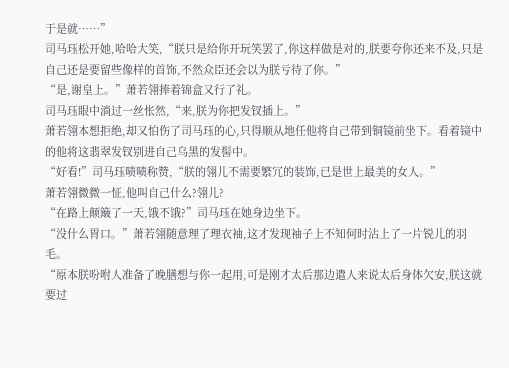于是就……”
司马珏松开她,哈哈大笑,“朕只是给你开玩笑罢了,你这样做是对的,朕要夸你还来不及,只是自己还是要留些像样的首饰,不然众臣还会以为朕亏待了你。”
“是,谢皇上。”萧若翎捧着锦盒又行了礼。
司马珏眼中淌过一丝怅然,“来,朕为你把发钗插上。”
萧若翎本想拒绝,却又怕伤了司马珏的心,只得顺从地任他将自己带到铜镜前坐下。看着镜中的他将这翡翠发钗别进自己乌黑的发髻中。
“好看!”司马珏啧啧称赞,“朕的翎儿不需要繁冗的装饰,已是世上最美的女人。”
萧若翎微微一怔,他叫自己什么?翎儿?
“在路上颠簸了一天,饿不饿?”司马珏在她身边坐下。
“没什么胃口。”萧若翎随意理了理衣袖,这才发现袖子上不知何时沾上了一片锐儿的羽毛。
“原本朕吩咐人准备了晚膳想与你一起用,可是刚才太后那边遣人来说太后身体欠安,朕这就要过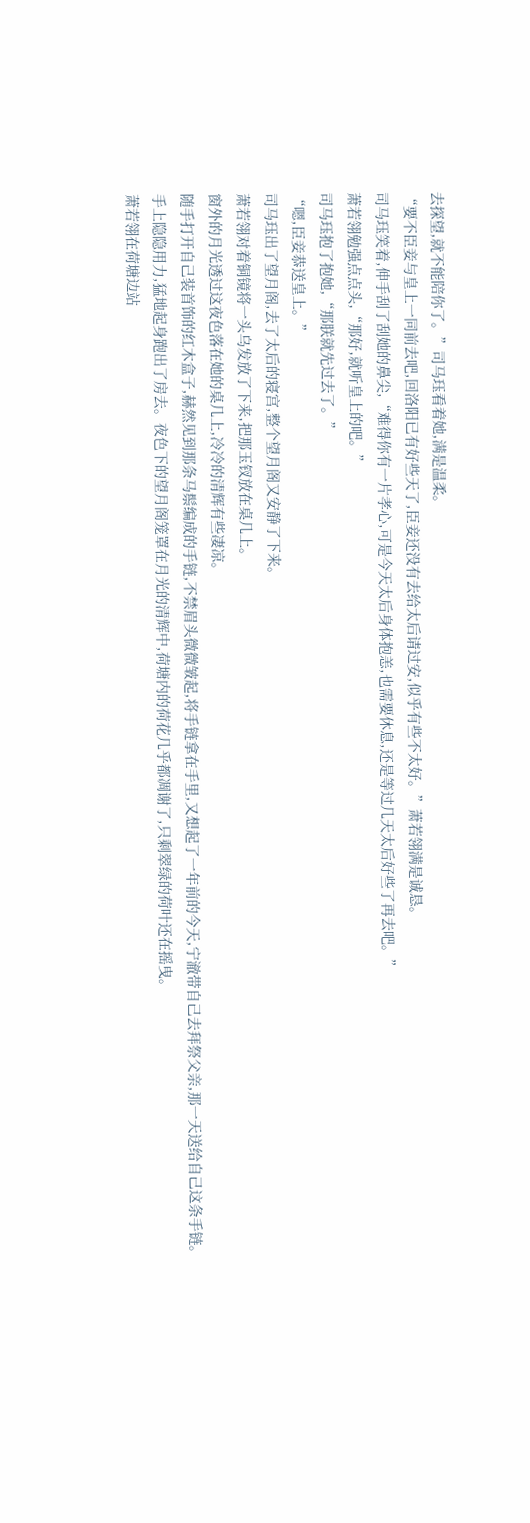去探望,就不能陪你了。”司马珏看着她,满是温柔。
“要不臣妾与皇上一同前去吧,回洛阳已有好些天了,臣妾还没有去给太后请过安,似乎有些不太好。”萧若翎满是诚恳。
司马珏笑着,伸手刮了刮她的鼻尖,“难得你有一片孝心,可是今天太后身体抱恙,也需要休息,还是等过几天太后好些了再去吧。”
萧若翎勉强点点头,“那好,就听皇上的吧。”
司马珏抱了抱她,“那朕就先过去了。”
“嗯,臣妾恭送皇上。”
司马珏出了望月阁,去了太后的寝宫,整个望月阁又安静了下来。
萧若翎对着铜镜将一头乌发放了下来,把那玉钗放在桌几上。
窗外的月光透过这夜色落在她的桌几上,冷冷的清辉有些凄凉。
随手打开自己装首饰的红木盒子,赫然见到那条马鬃编成的手链,不禁眉头微微皱起,将手链拿在手里,又想起了一年前的今天,宁澈带自己去拜祭父亲,那一天送给自己这条手链。
手上隐隐用力,猛地起身跑出了房去。夜色下的望月阁笼罩在月光的清辉中,荷塘内的荷花几乎都凋谢了,只剩翠绿的荷叶还在摇曳。
萧若翎在荷塘边站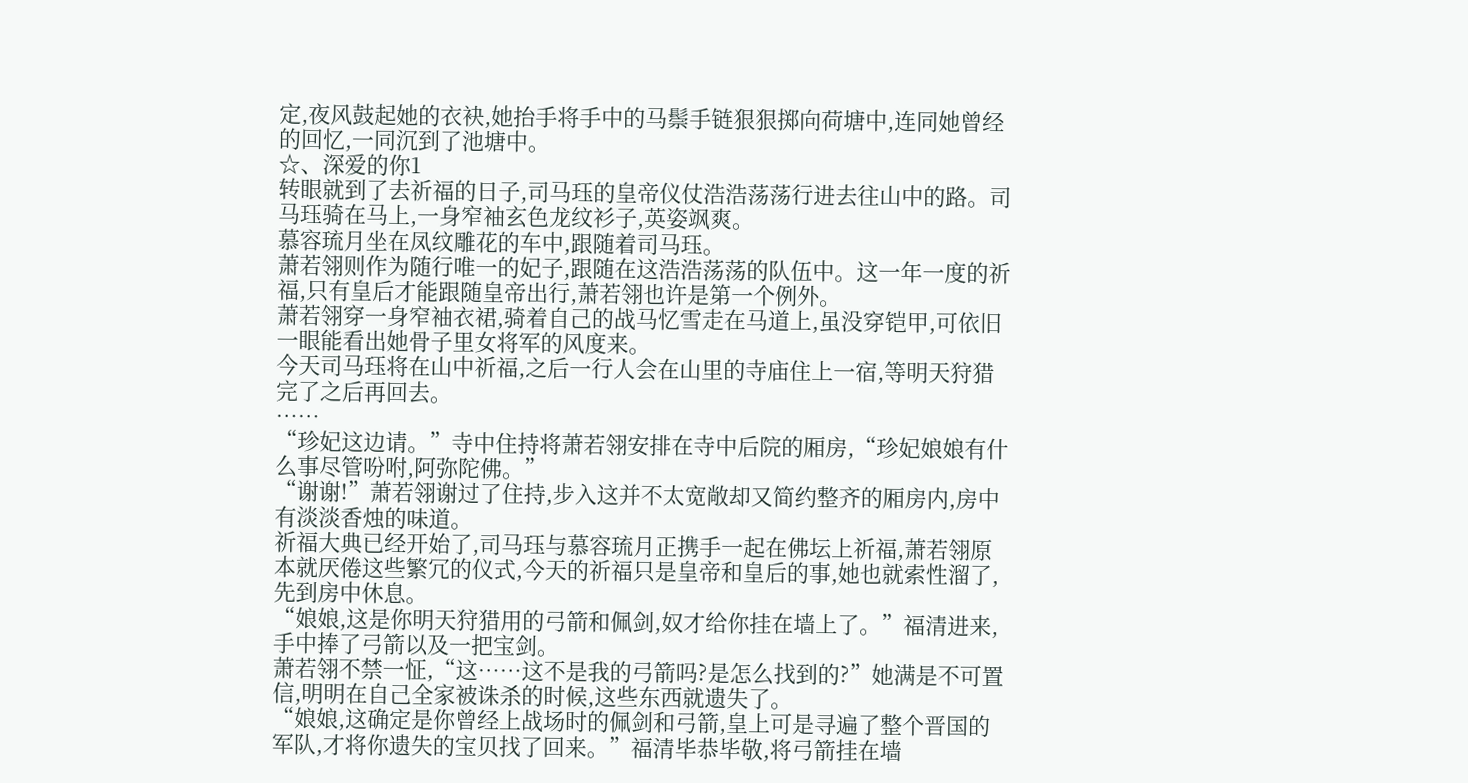定,夜风鼓起她的衣袂,她抬手将手中的马鬃手链狠狠掷向荷塘中,连同她曾经的回忆,一同沉到了池塘中。
☆、深爱的你1
转眼就到了去祈福的日子,司马珏的皇帝仪仗浩浩荡荡行进去往山中的路。司马珏骑在马上,一身窄袖玄色龙纹衫子,英姿飒爽。
慕容琉月坐在凤纹雕花的车中,跟随着司马珏。
萧若翎则作为随行唯一的妃子,跟随在这浩浩荡荡的队伍中。这一年一度的祈福,只有皇后才能跟随皇帝出行,萧若翎也许是第一个例外。
萧若翎穿一身窄袖衣裙,骑着自己的战马忆雪走在马道上,虽没穿铠甲,可依旧一眼能看出她骨子里女将军的风度来。
今天司马珏将在山中祈福,之后一行人会在山里的寺庙住上一宿,等明天狩猎完了之后再回去。
……
“珍妃这边请。”寺中住持将萧若翎安排在寺中后院的厢房,“珍妃娘娘有什么事尽管吩咐,阿弥陀佛。”
“谢谢!”萧若翎谢过了住持,步入这并不太宽敞却又简约整齐的厢房内,房中有淡淡香烛的味道。
祈福大典已经开始了,司马珏与慕容琉月正携手一起在佛坛上祈福,萧若翎原本就厌倦这些繁冗的仪式,今天的祈福只是皇帝和皇后的事,她也就索性溜了,先到房中休息。
“娘娘,这是你明天狩猎用的弓箭和佩剑,奴才给你挂在墙上了。”福清进来,手中捧了弓箭以及一把宝剑。
萧若翎不禁一怔,“这……这不是我的弓箭吗?是怎么找到的?”她满是不可置信,明明在自己全家被诛杀的时候,这些东西就遗失了。
“娘娘,这确定是你曾经上战场时的佩剑和弓箭,皇上可是寻遍了整个晋国的军队,才将你遗失的宝贝找了回来。”福清毕恭毕敬,将弓箭挂在墙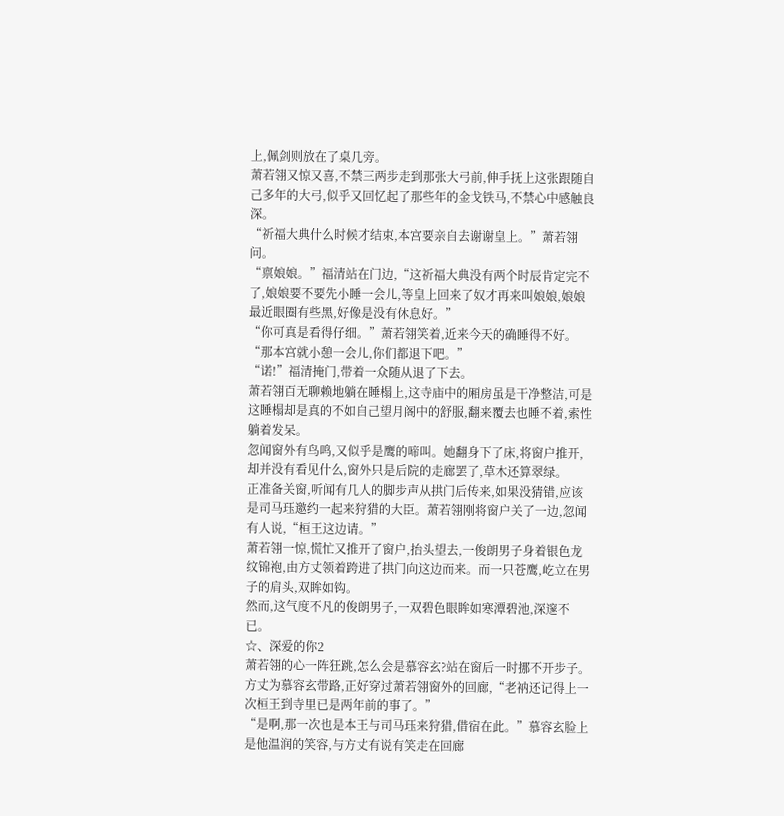上,佩剑则放在了桌几旁。
萧若翎又惊又喜,不禁三两步走到那张大弓前,伸手抚上这张跟随自己多年的大弓,似乎又回忆起了那些年的金戈铁马,不禁心中感触良深。
“祈福大典什么时候才结束,本宫要亲自去谢谢皇上。”萧若翎问。
“禀娘娘。”福清站在门边,“这祈福大典没有两个时辰肯定完不了,娘娘要不要先小睡一会儿,等皇上回来了奴才再来叫娘娘,娘娘最近眼圈有些黑,好像是没有休息好。”
“你可真是看得仔细。”萧若翎笑着,近来今天的确睡得不好。“那本宫就小憩一会儿,你们都退下吧。”
“诺!”福清掩门,带着一众随从退了下去。
萧若翎百无聊赖地躺在睡榻上,这寺庙中的厢房虽是干净整洁,可是这睡榻却是真的不如自己望月阁中的舒服,翻来覆去也睡不着,索性躺着发呆。
忽闻窗外有鸟鸣,又似乎是鹰的啼叫。她翻身下了床,将窗户推开,却并没有看见什么,窗外只是后院的走廊罢了,草木还算翠绿。
正准备关窗,听闻有几人的脚步声从拱门后传来,如果没猜错,应该是司马珏邀约一起来狩猎的大臣。萧若翎刚将窗户关了一边,忽闻有人说,“桓王这边请。”
萧若翎一惊,慌忙又推开了窗户,抬头望去,一俊朗男子身着银色龙纹锦袍,由方丈领着跨进了拱门向这边而来。而一只苍鹰,屹立在男子的肩头,双眸如钩。
然而,这气度不凡的俊朗男子,一双碧色眼眸如寒潭碧池,深邃不已。
☆、深爱的你2
萧若翎的心一阵狂跳,怎么会是慕容玄?站在窗后一时挪不开步子。
方丈为慕容玄带路,正好穿过萧若翎窗外的回廊,“老衲还记得上一次桓王到寺里已是两年前的事了。”
“是啊,那一次也是本王与司马珏来狩猎,借宿在此。”慕容玄脸上是他温润的笑容,与方丈有说有笑走在回廊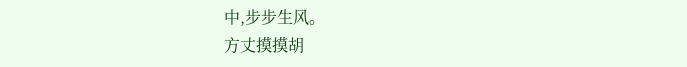中,步步生风。
方丈摸摸胡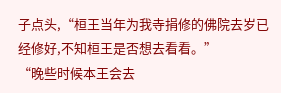子点头,“桓王当年为我寺捐修的佛院去岁已经修好,不知桓王是否想去看看。”
“晚些时候本王会去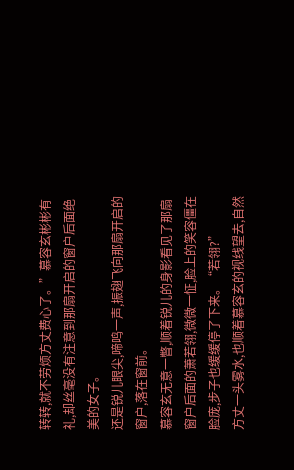转转,就不劳烦方丈费心了。”慕容玄彬彬有礼,却丝毫没有注意到那扇开启的窗户后面绝美的女子。
还是锐儿眼尖,啼鸣一声,振翅飞向那扇开启的窗户,落在窗前。
慕容玄无意一瞥,顺着锐儿的身影看见了那扇窗户后面的萧若翎,微微一怔,脸上的笑容僵在脸庞,步子也缓缓停了下来。“若翎?”
方丈一头雾水,也顺着慕容玄的视线望去,自然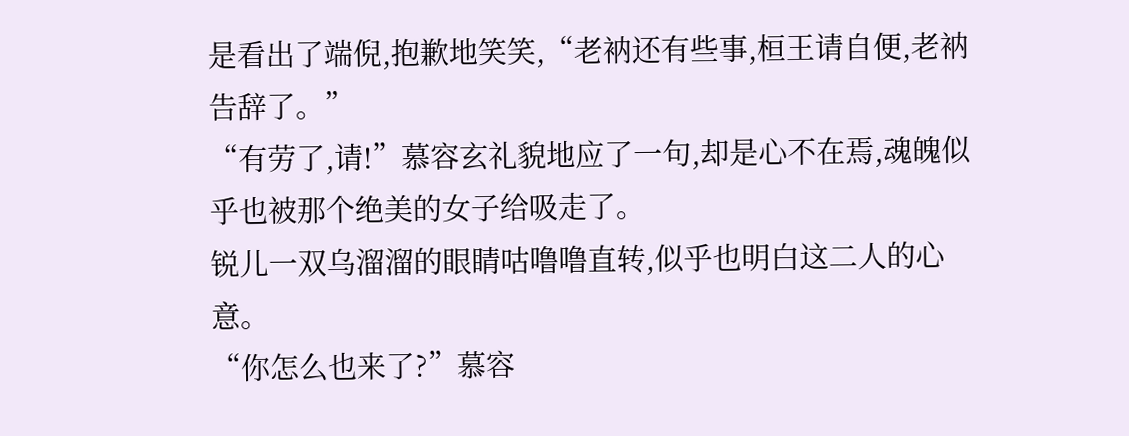是看出了端倪,抱歉地笑笑,“老衲还有些事,桓王请自便,老衲告辞了。”
“有劳了,请!”慕容玄礼貌地应了一句,却是心不在焉,魂魄似乎也被那个绝美的女子给吸走了。
锐儿一双乌溜溜的眼睛咕噜噜直转,似乎也明白这二人的心意。
“你怎么也来了?”慕容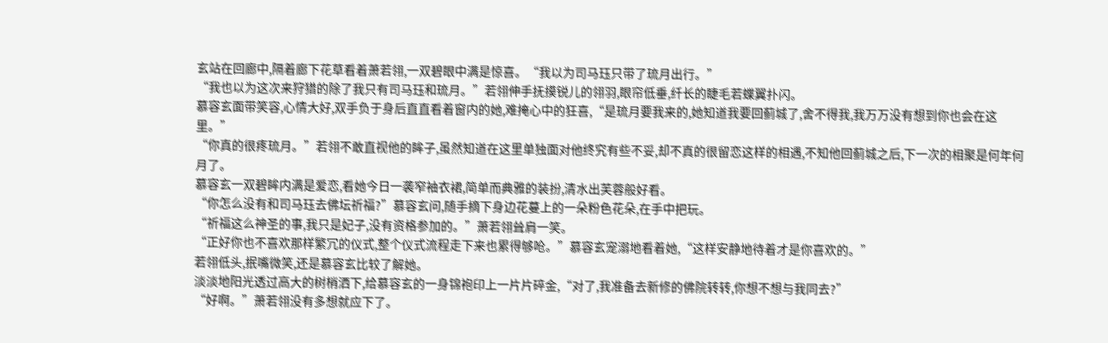玄站在回廊中,隔着廊下花草看着萧若翎,一双碧眼中满是惊喜。“我以为司马珏只带了琉月出行。”
“我也以为这次来狩猎的除了我只有司马珏和琉月。”若翎伸手抚摸锐儿的翎羽,眼帘低垂,纤长的睫毛若蝶翼扑闪。
慕容玄面带笑容,心情大好,双手负于身后直直看着窗内的她,难掩心中的狂喜,“是琉月要我来的,她知道我要回蓟城了,舍不得我,我万万没有想到你也会在这里。”
“你真的很疼琉月。”若翎不敢直视他的眸子,虽然知道在这里单独面对他终究有些不妥,却不真的很留恋这样的相遇,不知他回蓟城之后,下一次的相聚是何年何月了。
慕容玄一双碧眸内满是爱恋,看她今日一袭窄袖衣裙,简单而典雅的装扮,清水出芙蓉般好看。
“你怎么没有和司马珏去佛坛祈福?”慕容玄问,随手摘下身边花蔓上的一朵粉色花朵,在手中把玩。
“祈福这么神圣的事,我只是妃子,没有资格参加的。”萧若翎耸肩一笑。
“正好你也不喜欢那样繁冗的仪式,整个仪式流程走下来也累得够呛。”慕容玄宠溺地看着她,“这样安静地待着才是你喜欢的。”
若翎低头,抿嘴微笑,还是慕容玄比较了解她。
淡淡地阳光透过高大的树梢洒下,给慕容玄的一身锦袍印上一片片碎金,“对了,我准备去新修的佛院转转,你想不想与我同去?”
“好啊。”萧若翎没有多想就应下了。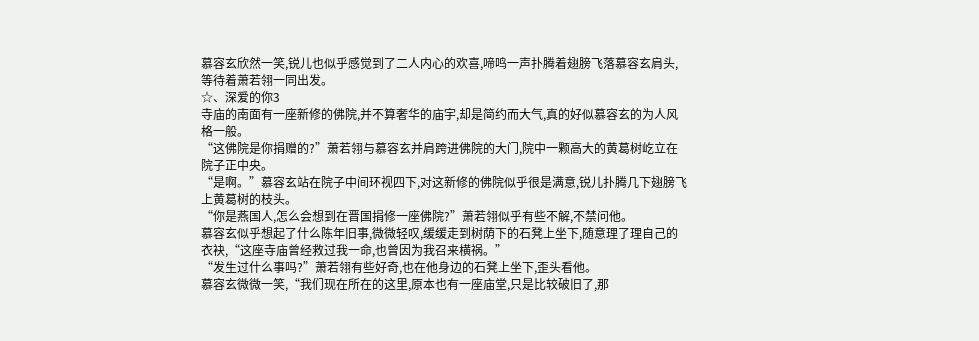慕容玄欣然一笑,锐儿也似乎感觉到了二人内心的欢喜,啼鸣一声扑腾着翅膀飞落慕容玄肩头,等待着萧若翎一同出发。
☆、深爱的你3
寺庙的南面有一座新修的佛院,并不算奢华的庙宇,却是简约而大气,真的好似慕容玄的为人风格一般。
“这佛院是你捐赠的?”萧若翎与慕容玄并肩跨进佛院的大门,院中一颗高大的黄葛树屹立在院子正中央。
“是啊。”慕容玄站在院子中间环视四下,对这新修的佛院似乎很是满意,锐儿扑腾几下翅膀飞上黄葛树的枝头。
“你是燕国人,怎么会想到在晋国捐修一座佛院?”萧若翎似乎有些不解,不禁问他。
慕容玄似乎想起了什么陈年旧事,微微轻叹,缓缓走到树荫下的石凳上坐下,随意理了理自己的衣袂,“这座寺庙曾经救过我一命,也曾因为我召来横祸。”
“发生过什么事吗?”萧若翎有些好奇,也在他身边的石凳上坐下,歪头看他。
慕容玄微微一笑,“我们现在所在的这里,原本也有一座庙堂,只是比较破旧了,那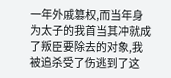一年外戚篡权,而当年身为太子的我首当其冲就成了叛臣要除去的对象,我被追杀受了伤逃到了这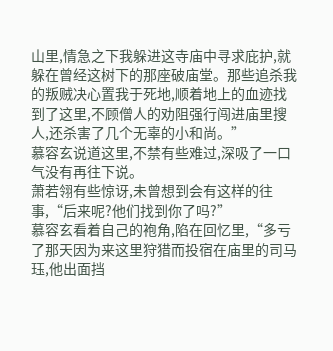山里,情急之下我躲进这寺庙中寻求庇护,就躲在曾经这树下的那座破庙堂。那些追杀我的叛贼决心置我于死地,顺着地上的血迹找到了这里,不顾僧人的劝阻强行闯进庙里搜人,还杀害了几个无辜的小和尚。”
慕容玄说道这里,不禁有些难过,深吸了一口气没有再往下说。
萧若翎有些惊讶,未曾想到会有这样的往事,“后来呢?他们找到你了吗?”
慕容玄看着自己的袍角,陷在回忆里,“多亏了那天因为来这里狩猎而投宿在庙里的司马珏,他出面挡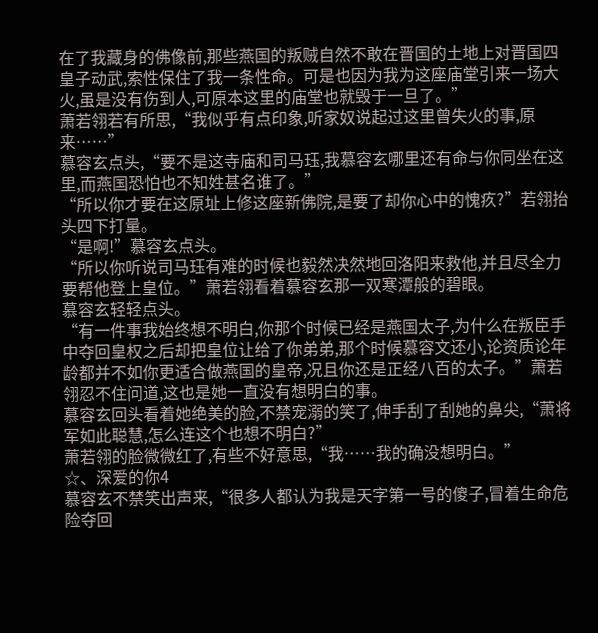在了我藏身的佛像前,那些燕国的叛贼自然不敢在晋国的土地上对晋国四皇子动武,索性保住了我一条性命。可是也因为我为这座庙堂引来一场大火,虽是没有伤到人,可原本这里的庙堂也就毁于一旦了。”
萧若翎若有所思,“我似乎有点印象,听家奴说起过这里曾失火的事,原来……”
慕容玄点头,“要不是这寺庙和司马珏,我慕容玄哪里还有命与你同坐在这里,而燕国恐怕也不知姓甚名谁了。”
“所以你才要在这原址上修这座新佛院,是要了却你心中的愧疚?”若翎抬头四下打量。
“是啊!”慕容玄点头。
“所以你听说司马珏有难的时候也毅然决然地回洛阳来救他,并且尽全力要帮他登上皇位。”萧若翎看着慕容玄那一双寒潭般的碧眼。
慕容玄轻轻点头。
“有一件事我始终想不明白,你那个时候已经是燕国太子,为什么在叛臣手中夺回皇权之后却把皇位让给了你弟弟,那个时候慕容文还小,论资质论年龄都并不如你更适合做燕国的皇帝,况且你还是正经八百的太子。”萧若翎忍不住问道,这也是她一直没有想明白的事。
慕容玄回头看着她绝美的脸,不禁宠溺的笑了,伸手刮了刮她的鼻尖,“萧将军如此聪慧,怎么连这个也想不明白?”
萧若翎的脸微微红了,有些不好意思,“我……我的确没想明白。”
☆、深爱的你4
慕容玄不禁笑出声来,“很多人都认为我是天字第一号的傻子,冒着生命危险夺回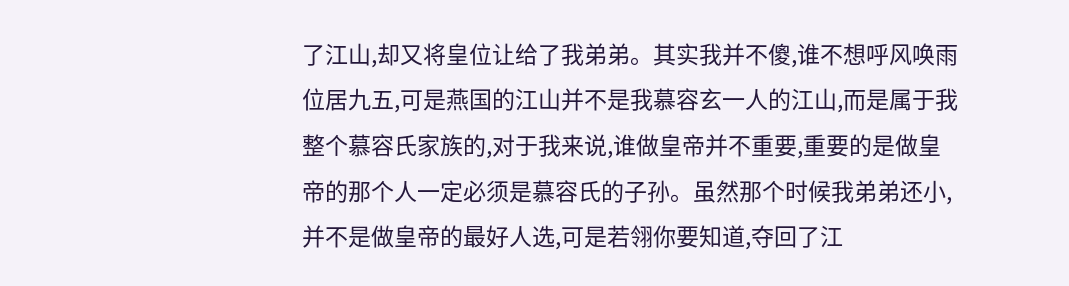了江山,却又将皇位让给了我弟弟。其实我并不傻,谁不想呼风唤雨位居九五,可是燕国的江山并不是我慕容玄一人的江山,而是属于我整个慕容氏家族的,对于我来说,谁做皇帝并不重要,重要的是做皇帝的那个人一定必须是慕容氏的子孙。虽然那个时候我弟弟还小,并不是做皇帝的最好人选,可是若翎你要知道,夺回了江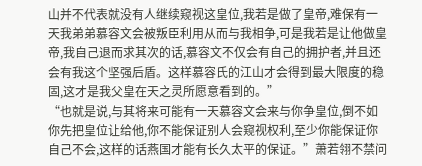山并不代表就没有人继续窥视这皇位,我若是做了皇帝,难保有一天我弟弟慕容文会被叛臣利用从而与我相争,可是我若是让他做皇帝,我自己退而求其次的话,慕容文不仅会有自己的拥护者,并且还会有我这个坚强后盾。这样慕容氏的江山才会得到最大限度的稳固,这才是我父皇在天之灵所愿意看到的。”
“也就是说,与其将来可能有一天慕容文会来与你争皇位,倒不如你先把皇位让给他,你不能保证别人会窥视权利,至少你能保证你自己不会,这样的话燕国才能有长久太平的保证。”萧若翎不禁问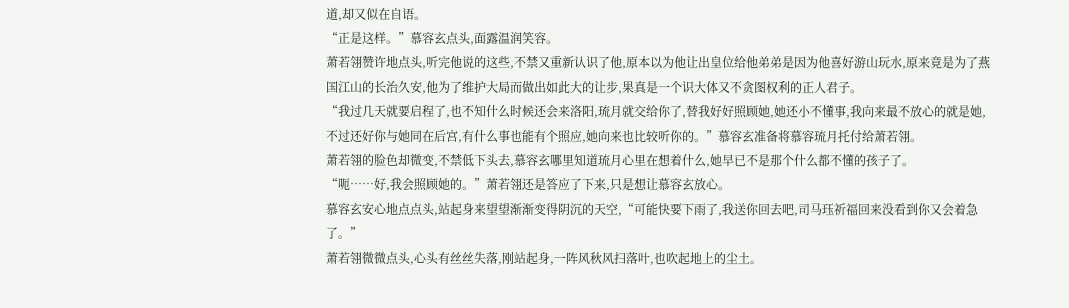道,却又似在自语。
“正是这样。”慕容玄点头,面露温润笑容。
萧若翎赞许地点头,听完他说的这些,不禁又重新认识了他,原本以为他让出皇位给他弟弟是因为他喜好游山玩水,原来竟是为了燕国江山的长治久安,他为了维护大局而做出如此大的让步,果真是一个识大体又不贪图权利的正人君子。
“我过几天就要启程了,也不知什么时候还会来洛阳,琉月就交给你了,替我好好照顾她,她还小不懂事,我向来最不放心的就是她,不过还好你与她同在后宫,有什么事也能有个照应,她向来也比较听你的。”慕容玄准备将慕容琉月托付给萧若翎。
萧若翎的脸色却微变,不禁低下头去,慕容玄哪里知道琉月心里在想着什么,她早已不是那个什么都不懂的孩子了。
“呃……好,我会照顾她的。”萧若翎还是答应了下来,只是想让慕容玄放心。
慕容玄安心地点点头,站起身来望望渐渐变得阴沉的天空,“可能快要下雨了,我送你回去吧,司马珏祈福回来没看到你又会着急了。”
萧若翎微微点头,心头有丝丝失落,刚站起身,一阵风秋风扫落叶,也吹起地上的尘土。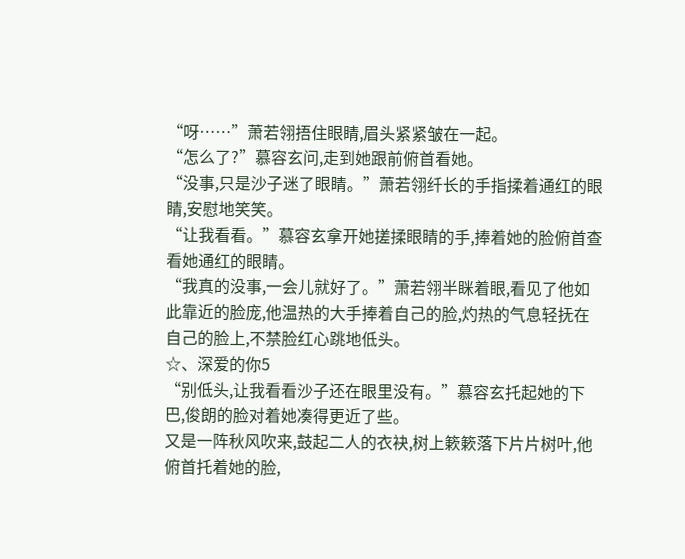“呀……”萧若翎捂住眼睛,眉头紧紧皱在一起。
“怎么了?”慕容玄问,走到她跟前俯首看她。
“没事,只是沙子迷了眼睛。”萧若翎纤长的手指揉着通红的眼睛,安慰地笑笑。
“让我看看。”慕容玄拿开她搓揉眼睛的手,捧着她的脸俯首查看她通红的眼睛。
“我真的没事,一会儿就好了。”萧若翎半眯着眼,看见了他如此靠近的脸庞,他温热的大手捧着自己的脸,灼热的气息轻抚在自己的脸上,不禁脸红心跳地低头。
☆、深爱的你5
“别低头,让我看看沙子还在眼里没有。”慕容玄托起她的下巴,俊朗的脸对着她凑得更近了些。
又是一阵秋风吹来,鼓起二人的衣袂,树上簌簌落下片片树叶,他俯首托着她的脸,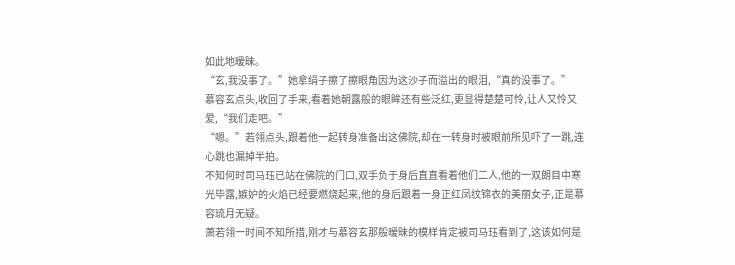如此地暧昧。
“玄,我没事了。”她拿绢子擦了擦眼角因为这沙子而溢出的眼泪,“真的没事了。”
慕容玄点头,收回了手来,看着她朝露般的眼眸还有些泛红,更显得楚楚可怜,让人又怜又爱,“我们走吧。”
“嗯。”若翎点头,跟着他一起转身准备出这佛院,却在一转身时被眼前所见吓了一跳,连心跳也漏掉半拍。
不知何时司马珏已站在佛院的门口,双手负于身后直直看着他们二人,他的一双朗目中寒光毕露,嫉妒的火焰已经要燃烧起来,他的身后跟着一身正红凤纹锦衣的美丽女子,正是慕容琉月无疑。
萧若翎一时间不知所措,刚才与慕容玄那般暧昧的模样肯定被司马珏看到了,这该如何是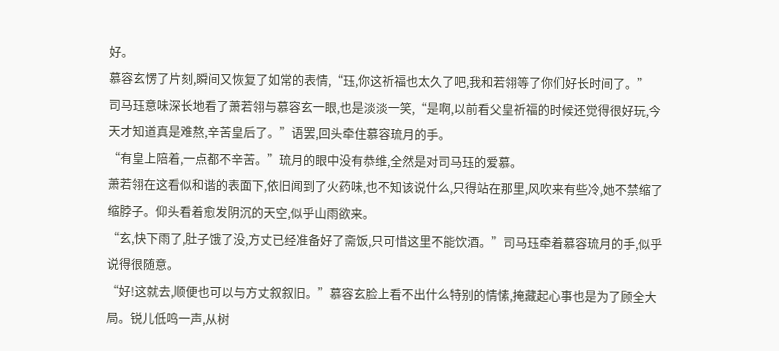好。
慕容玄愣了片刻,瞬间又恢复了如常的表情,“珏,你这祈福也太久了吧,我和若翎等了你们好长时间了。”
司马珏意味深长地看了萧若翎与慕容玄一眼,也是淡淡一笑,“是啊,以前看父皇祈福的时候还觉得很好玩,今天才知道真是难熬,辛苦皇后了。”语罢,回头牵住慕容琉月的手。
“有皇上陪着,一点都不辛苦。”琉月的眼中没有恭维,全然是对司马珏的爱慕。
萧若翎在这看似和谐的表面下,依旧闻到了火药味,也不知该说什么,只得站在那里,风吹来有些冷,她不禁缩了缩脖子。仰头看着愈发阴沉的天空,似乎山雨欲来。
“玄,快下雨了,肚子饿了没,方丈已经准备好了斋饭,只可惜这里不能饮酒。”司马珏牵着慕容琉月的手,似乎说得很随意。
“好!这就去,顺便也可以与方丈叙叙旧。”慕容玄脸上看不出什么特别的情愫,掩藏起心事也是为了顾全大局。锐儿低鸣一声,从树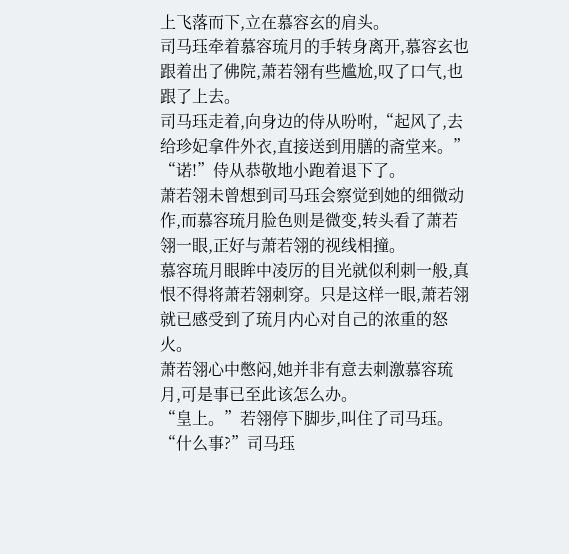上飞落而下,立在慕容玄的肩头。
司马珏牵着慕容琉月的手转身离开,慕容玄也跟着出了佛院,萧若翎有些尴尬,叹了口气,也跟了上去。
司马珏走着,向身边的侍从吩咐,“起风了,去给珍妃拿件外衣,直接送到用膳的斋堂来。”
“诺!”侍从恭敬地小跑着退下了。
萧若翎未曾想到司马珏会察觉到她的细微动作,而慕容琉月脸色则是微变,转头看了萧若翎一眼,正好与萧若翎的视线相撞。
慕容琉月眼眸中凌厉的目光就似利刺一般,真恨不得将萧若翎刺穿。只是这样一眼,萧若翎就已感受到了琉月内心对自己的浓重的怒火。
萧若翎心中憋闷,她并非有意去刺激慕容琉月,可是事已至此该怎么办。
“皇上。”若翎停下脚步,叫住了司马珏。
“什么事?”司马珏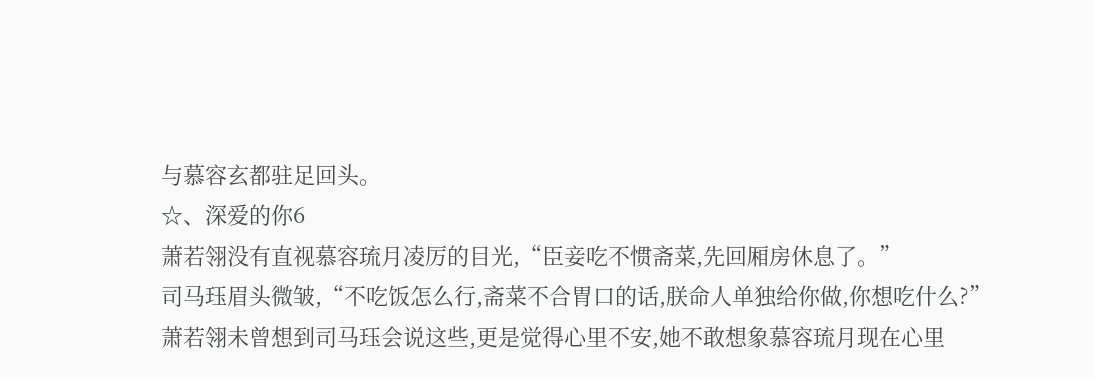与慕容玄都驻足回头。
☆、深爱的你6
萧若翎没有直视慕容琉月凌厉的目光,“臣妾吃不惯斋菜,先回厢房休息了。”
司马珏眉头微皱,“不吃饭怎么行,斋菜不合胃口的话,朕命人单独给你做,你想吃什么?”
萧若翎未曾想到司马珏会说这些,更是觉得心里不安,她不敢想象慕容琉月现在心里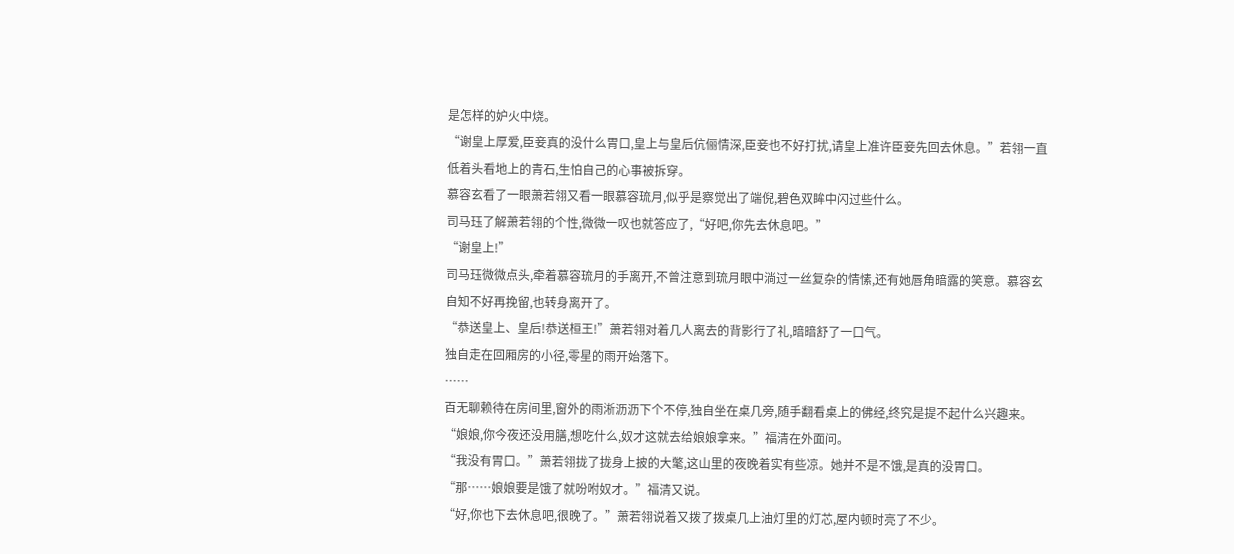是怎样的妒火中烧。
“谢皇上厚爱,臣妾真的没什么胃口,皇上与皇后伉俪情深,臣妾也不好打扰,请皇上准许臣妾先回去休息。”若翎一直低着头看地上的青石,生怕自己的心事被拆穿。
慕容玄看了一眼萧若翎又看一眼慕容琉月,似乎是察觉出了端倪,碧色双眸中闪过些什么。
司马珏了解萧若翎的个性,微微一叹也就答应了,“好吧,你先去休息吧。”
“谢皇上!”
司马珏微微点头,牵着慕容琉月的手离开,不曾注意到琉月眼中淌过一丝复杂的情愫,还有她唇角暗露的笑意。慕容玄自知不好再挽留,也转身离开了。
“恭送皇上、皇后!恭送桓王!”萧若翎对着几人离去的背影行了礼,暗暗舒了一口气。
独自走在回厢房的小径,零星的雨开始落下。
……
百无聊赖待在房间里,窗外的雨淅沥沥下个不停,独自坐在桌几旁,随手翻看桌上的佛经,终究是提不起什么兴趣来。
“娘娘,你今夜还没用膳,想吃什么,奴才这就去给娘娘拿来。”福清在外面问。
“我没有胃口。”萧若翎拢了拢身上披的大氅,这山里的夜晚着实有些凉。她并不是不饿,是真的没胃口。
“那……娘娘要是饿了就吩咐奴才。”福清又说。
“好,你也下去休息吧,很晚了。”萧若翎说着又拨了拨桌几上油灯里的灯芯,屋内顿时亮了不少。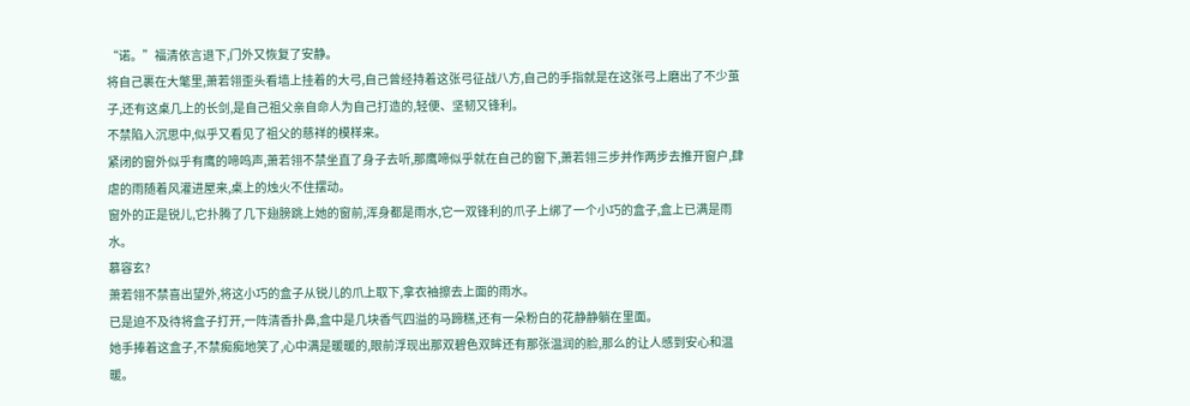“诺。”福清依言退下,门外又恢复了安静。
将自己裹在大氅里,萧若翎歪头看墙上挂着的大弓,自己曾经持着这张弓征战八方,自己的手指就是在这张弓上磨出了不少茧子,还有这桌几上的长剑,是自己祖父亲自命人为自己打造的,轻便、坚韧又锋利。
不禁陷入沉思中,似乎又看见了祖父的慈祥的模样来。
紧闭的窗外似乎有鹰的啼鸣声,萧若翎不禁坐直了身子去听,那鹰啼似乎就在自己的窗下,萧若翎三步并作两步去推开窗户,肆虐的雨随着风灌进屋来,桌上的烛火不住摆动。
窗外的正是锐儿,它扑腾了几下翅膀跳上她的窗前,浑身都是雨水,它一双锋利的爪子上绑了一个小巧的盒子,盒上已满是雨水。
慕容玄?
萧若翎不禁喜出望外,将这小巧的盒子从锐儿的爪上取下,拿衣袖擦去上面的雨水。
已是迫不及待将盒子打开,一阵清香扑鼻,盒中是几块香气四溢的马蹄糕,还有一朵粉白的花静静躺在里面。
她手捧着这盒子,不禁痴痴地笑了,心中满是暖暖的,眼前浮现出那双碧色双眸还有那张温润的脸,那么的让人感到安心和温暖。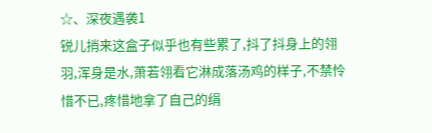☆、深夜遇袭1
锐儿捎来这盒子似乎也有些累了,抖了抖身上的翎羽,浑身是水,萧若翎看它淋成落汤鸡的样子,不禁怜惜不已,疼惜地拿了自己的绢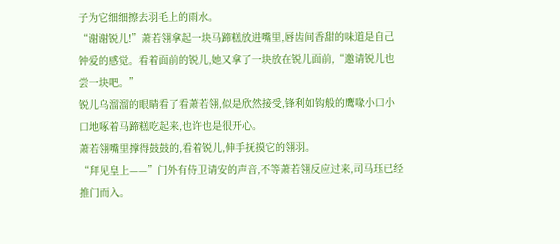子为它细细擦去羽毛上的雨水。
“谢谢锐儿!”萧若翎拿起一块马蹄糕放进嘴里,唇齿间香甜的味道是自己钟爱的感觉。看着面前的锐儿,她又拿了一块放在锐儿面前,“邀请锐儿也尝一块吧。”
锐儿乌溜溜的眼睛看了看萧若翎,似是欣然接受,锋利如钩般的鹰喙小口小口地啄着马蹄糕吃起来,也许也是很开心。
萧若翎嘴里撑得鼓鼓的,看着锐儿,伸手抚摸它的翎羽。
“拜见皇上——”门外有侍卫请安的声音,不等萧若翎反应过来,司马珏已经推门而入。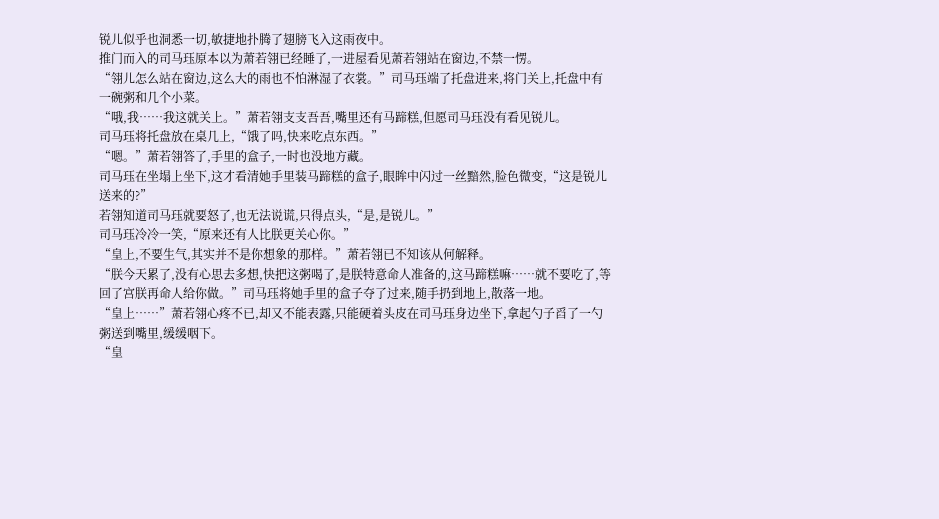锐儿似乎也洞悉一切,敏捷地扑腾了翅膀飞入这雨夜中。
推门而入的司马珏原本以为萧若翎已经睡了,一进屋看见萧若翎站在窗边,不禁一愣。
“翎儿怎么站在窗边,这么大的雨也不怕淋湿了衣裳。”司马珏端了托盘进来,将门关上,托盘中有一碗粥和几个小菜。
“哦,我……我这就关上。”萧若翎支支吾吾,嘴里还有马蹄糕,但愿司马珏没有看见锐儿。
司马珏将托盘放在桌几上,“饿了吗,快来吃点东西。”
“嗯。”萧若翎答了,手里的盒子,一时也没地方藏。
司马珏在坐塌上坐下,这才看清她手里装马蹄糕的盒子,眼眸中闪过一丝黯然,脸色微变,“这是锐儿送来的?”
若翎知道司马珏就要怒了,也无法说谎,只得点头,“是,是锐儿。”
司马珏冷冷一笑,“原来还有人比朕更关心你。”
“皇上,不要生气,其实并不是你想象的那样。”萧若翎已不知该从何解释。
“朕今天累了,没有心思去多想,快把这粥喝了,是朕特意命人准备的,这马蹄糕嘛……就不要吃了,等回了宫朕再命人给你做。”司马珏将她手里的盒子夺了过来,随手扔到地上,散落一地。
“皇上……”萧若翎心疼不已,却又不能表露,只能硬着头皮在司马珏身边坐下,拿起勺子舀了一勺粥送到嘴里,缓缓咽下。
“皇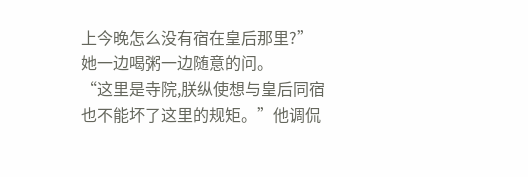上今晚怎么没有宿在皇后那里?”她一边喝粥一边随意的问。
“这里是寺院,朕纵使想与皇后同宿也不能坏了这里的规矩。”他调侃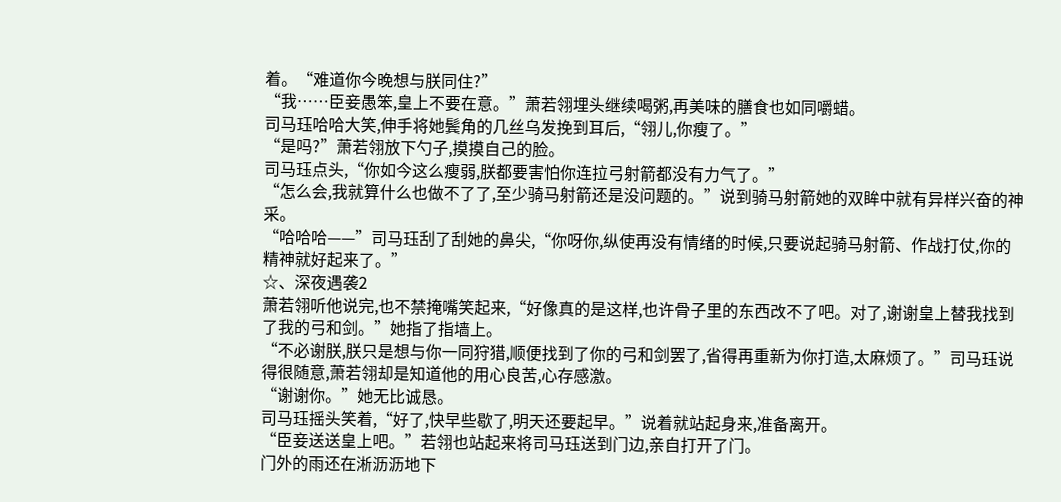着。“难道你今晚想与朕同住?”
“我……臣妾愚笨,皇上不要在意。”萧若翎埋头继续喝粥,再美味的膳食也如同嚼蜡。
司马珏哈哈大笑,伸手将她鬓角的几丝乌发挽到耳后,“翎儿,你瘦了。”
“是吗?”萧若翎放下勺子,摸摸自己的脸。
司马珏点头,“你如今这么瘦弱,朕都要害怕你连拉弓射箭都没有力气了。”
“怎么会,我就算什么也做不了了,至少骑马射箭还是没问题的。”说到骑马射箭她的双眸中就有异样兴奋的神采。
“哈哈哈——”司马珏刮了刮她的鼻尖,“你呀你,纵使再没有情绪的时候,只要说起骑马射箭、作战打仗,你的精神就好起来了。”
☆、深夜遇袭2
萧若翎听他说完,也不禁掩嘴笑起来,“好像真的是这样,也许骨子里的东西改不了吧。对了,谢谢皇上替我找到了我的弓和剑。”她指了指墙上。
“不必谢朕,朕只是想与你一同狩猎,顺便找到了你的弓和剑罢了,省得再重新为你打造,太麻烦了。”司马珏说得很随意,萧若翎却是知道他的用心良苦,心存感激。
“谢谢你。”她无比诚恳。
司马珏摇头笑着,“好了,快早些歇了,明天还要起早。”说着就站起身来,准备离开。
“臣妾送送皇上吧。”若翎也站起来将司马珏送到门边,亲自打开了门。
门外的雨还在淅沥沥地下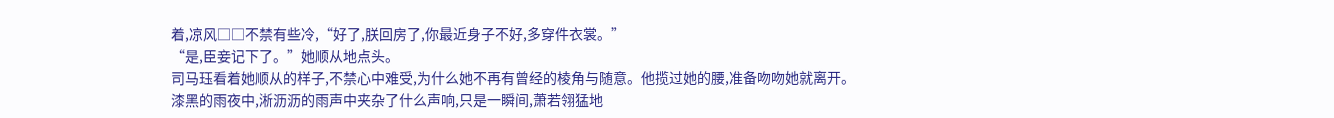着,凉风□□不禁有些冷,“好了,朕回房了,你最近身子不好,多穿件衣裳。”
“是,臣妾记下了。”她顺从地点头。
司马珏看着她顺从的样子,不禁心中难受,为什么她不再有曾经的棱角与随意。他揽过她的腰,准备吻吻她就离开。
漆黑的雨夜中,淅沥沥的雨声中夹杂了什么声响,只是一瞬间,萧若翎猛地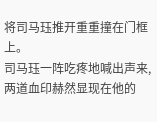将司马珏推开重重撞在门框上。
司马珏一阵吃疼地喊出声来,两道血印赫然显现在他的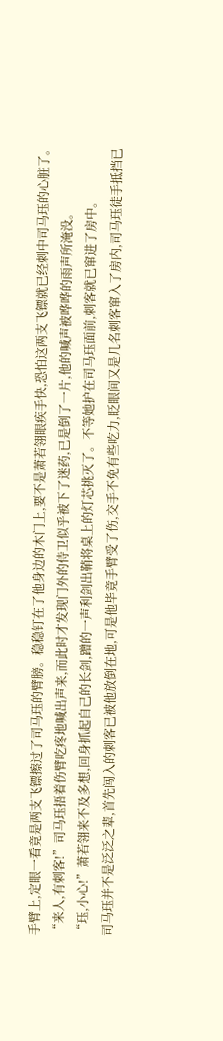手臂上,定眼一看竟是两支飞镖擦过了司马珏的臂膀。稳稳钉在了他身边的木门上,要不是萧若翎眼疾手快,恐怕这两支飞镖就已经刺中司马珏的心脏了。
“来人,有刺客!”司马珏捂着伤臂吃疼地喊出声来,而此时才发现门外的侍卫似乎被下了迷药,已是倒了一片,他的喊声被哗哗的雨声所淹没。
“珏,小心!”萧若翎来不及多想,回身抓起自己的长剑,蹭的一声利剑出鞘将桌上的灯芯挑灭了。不等她护在司马珏面前,刺客就已窜进了房中。
司马珏并不是泛泛之辈,首先闯入的刺客已被他放倒在地,可是他毕竟手臂受了伤,交手不免有些吃力,眨眼间又是几名刺客窜入了房内,司马珏徒手抵挡已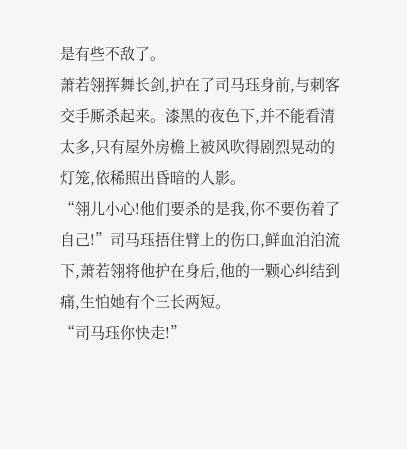是有些不敌了。
萧若翎挥舞长剑,护在了司马珏身前,与刺客交手厮杀起来。漆黑的夜色下,并不能看清太多,只有屋外房檐上被风吹得剧烈晃动的灯笼,依稀照出昏暗的人影。
“翎儿小心!他们要杀的是我,你不要伤着了自己!”司马珏捂住臂上的伤口,鲜血泊泊流下,萧若翎将他护在身后,他的一颗心纠结到痛,生怕她有个三长两短。
“司马珏你快走!”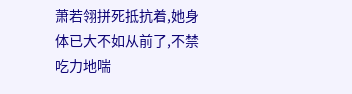萧若翎拼死抵抗着,她身体已大不如从前了,不禁吃力地喘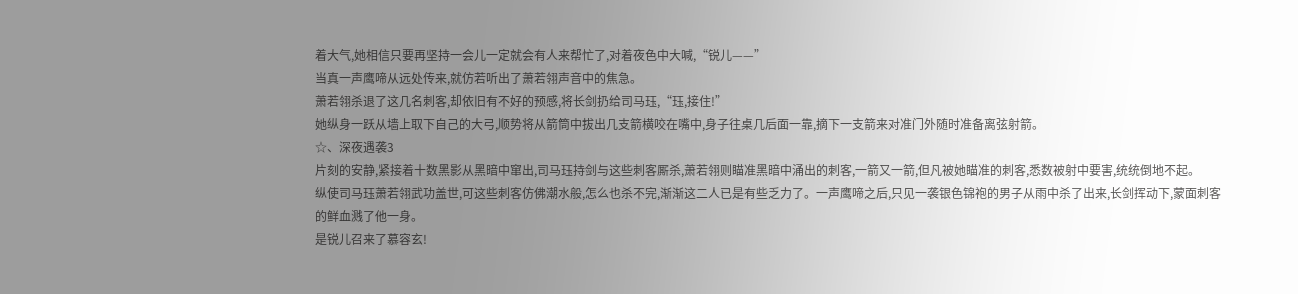着大气,她相信只要再坚持一会儿一定就会有人来帮忙了,对着夜色中大喊,“锐儿——”
当真一声鹰啼从远处传来,就仿若听出了萧若翎声音中的焦急。
萧若翎杀退了这几名刺客,却依旧有不好的预感,将长剑扔给司马珏,“珏,接住!”
她纵身一跃从墙上取下自己的大弓,顺势将从箭筒中拔出几支箭横咬在嘴中,身子往桌几后面一靠,摘下一支箭来对准门外随时准备离弦射箭。
☆、深夜遇袭3
片刻的安静,紧接着十数黑影从黑暗中窜出,司马珏持剑与这些刺客厮杀,萧若翎则瞄准黑暗中涌出的刺客,一箭又一箭,但凡被她瞄准的刺客,悉数被射中要害,统统倒地不起。
纵使司马珏萧若翎武功盖世,可这些刺客仿佛潮水般,怎么也杀不完,渐渐这二人已是有些乏力了。一声鹰啼之后,只见一袭银色锦袍的男子从雨中杀了出来,长剑挥动下,蒙面刺客的鲜血溅了他一身。
是锐儿召来了慕容玄!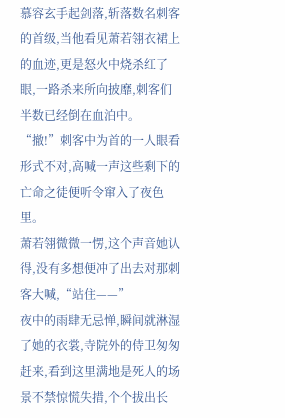慕容玄手起剑落,斩落数名刺客的首级,当他看见萧若翎衣裙上的血迹,更是怒火中烧杀红了眼,一路杀来所向披靡,刺客们半数已经倒在血泊中。
“撤!”刺客中为首的一人眼看形式不对,高喊一声这些剩下的亡命之徒便听令窜入了夜色里。
萧若翎微微一愣,这个声音她认得,没有多想便冲了出去对那刺客大喊,“站住——”
夜中的雨肆无忌惮,瞬间就淋湿了她的衣裳,寺院外的侍卫匆匆赶来,看到这里满地是死人的场景不禁惊慌失措,个个拔出长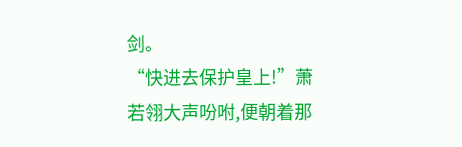剑。
“快进去保护皇上!”萧若翎大声吩咐,便朝着那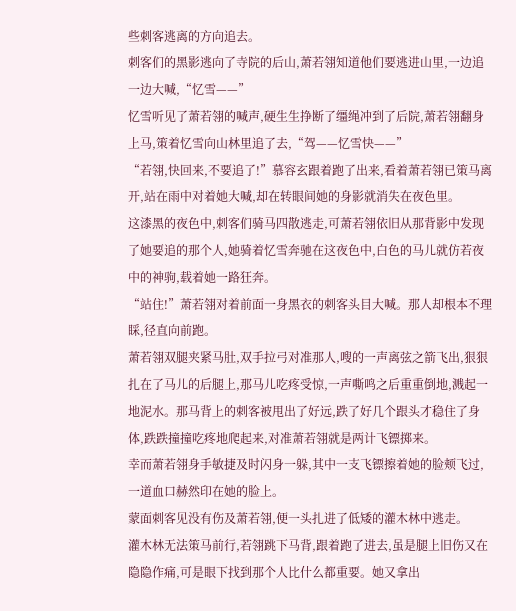些刺客逃离的方向追去。
刺客们的黑影逃向了寺院的后山,萧若翎知道他们要逃进山里,一边追一边大喊,“忆雪——”
忆雪听见了萧若翎的喊声,硬生生挣断了缰绳冲到了后院,萧若翎翻身上马,策着忆雪向山林里追了去,“驾——忆雪快——”
“若翎,快回来,不要追了!”慕容玄跟着跑了出来,看着萧若翎已策马离开,站在雨中对着她大喊,却在转眼间她的身影就消失在夜色里。
这漆黑的夜色中,刺客们骑马四散逃走,可萧若翎依旧从那背影中发现了她要追的那个人,她骑着忆雪奔驰在这夜色中,白色的马儿就仿若夜中的神驹,载着她一路狂奔。
“站住!”萧若翎对着前面一身黑衣的刺客头目大喊。那人却根本不理睬,径直向前跑。
萧若翎双腿夹紧马肚,双手拉弓对准那人,嗖的一声离弦之箭飞出,狠狠扎在了马儿的后腿上,那马儿吃疼受惊,一声嘶鸣之后重重倒地,溅起一地泥水。那马背上的刺客被甩出了好远,跌了好几个跟头才稳住了身体,跌跌撞撞吃疼地爬起来,对准萧若翎就是两计飞镖掷来。
幸而萧若翎身手敏捷及时闪身一躲,其中一支飞镖擦着她的脸颊飞过,一道血口赫然印在她的脸上。
蒙面刺客见没有伤及萧若翎,便一头扎进了低矮的灌木林中逃走。
灌木林无法策马前行,若翎跳下马背,跟着跑了进去,虽是腿上旧伤又在隐隐作痛,可是眼下找到那个人比什么都重要。她又拿出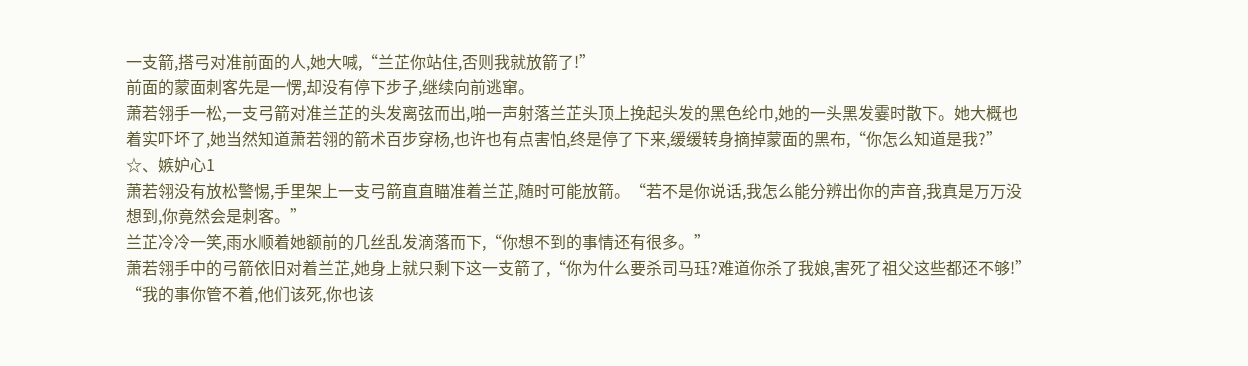一支箭,搭弓对准前面的人,她大喊,“兰芷你站住,否则我就放箭了!”
前面的蒙面刺客先是一愣,却没有停下步子,继续向前逃窜。
萧若翎手一松,一支弓箭对准兰芷的头发离弦而出,啪一声射落兰芷头顶上挽起头发的黑色纶巾,她的一头黑发霎时散下。她大概也着实吓坏了,她当然知道萧若翎的箭术百步穿杨,也许也有点害怕,终是停了下来,缓缓转身摘掉蒙面的黑布,“你怎么知道是我?”
☆、嫉妒心1
萧若翎没有放松警惕,手里架上一支弓箭直直瞄准着兰芷,随时可能放箭。“若不是你说话,我怎么能分辨出你的声音,我真是万万没想到,你竟然会是刺客。”
兰芷冷冷一笑,雨水顺着她额前的几丝乱发滴落而下,“你想不到的事情还有很多。”
萧若翎手中的弓箭依旧对着兰芷,她身上就只剩下这一支箭了,“你为什么要杀司马珏?难道你杀了我娘,害死了祖父这些都还不够!”
“我的事你管不着,他们该死,你也该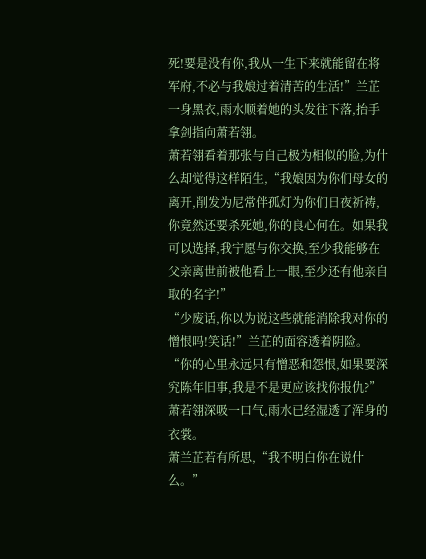死!要是没有你,我从一生下来就能留在将军府,不必与我娘过着清苦的生活!”兰芷一身黑衣,雨水顺着她的头发往下落,抬手拿剑指向萧若翎。
萧若翎看着那张与自己极为相似的脸,为什么却觉得这样陌生,“我娘因为你们母女的离开,削发为尼常伴孤灯为你们日夜祈祷,你竟然还要杀死她,你的良心何在。如果我可以选择,我宁愿与你交换,至少我能够在父亲离世前被他看上一眼,至少还有他亲自取的名字!”
“少废话,你以为说这些就能消除我对你的憎恨吗!笑话!”兰芷的面容透着阴险。
“你的心里永远只有憎恶和怨恨,如果要深究陈年旧事,我是不是更应该找你报仇?”萧若翎深吸一口气,雨水已经湿透了浑身的衣裳。
萧兰芷若有所思,“我不明白你在说什么。”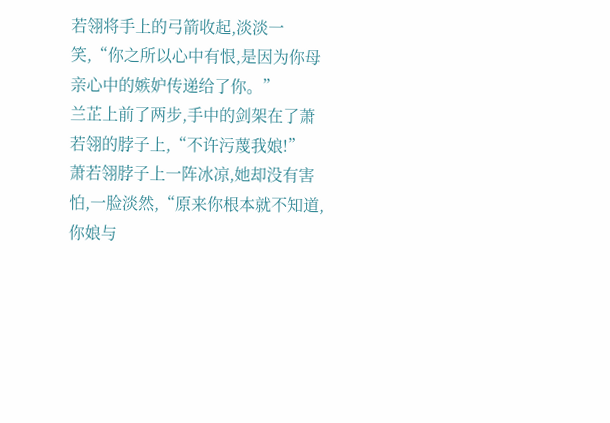若翎将手上的弓箭收起,淡淡一笑,“你之所以心中有恨,是因为你母亲心中的嫉妒传递给了你。”
兰芷上前了两步,手中的剑架在了萧若翎的脖子上,“不许污蔑我娘!”
萧若翎脖子上一阵冰凉,她却没有害怕,一脸淡然,“原来你根本就不知道,你娘与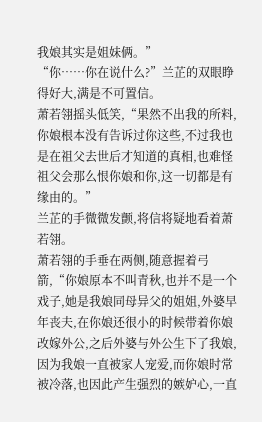我娘其实是姐妹俩。”
“你……你在说什么?”兰芷的双眼睁得好大,满是不可置信。
萧若翎摇头低笑,“果然不出我的所料,你娘根本没有告诉过你这些,不过我也是在祖父去世后才知道的真相,也难怪祖父会那么恨你娘和你,这一切都是有缘由的。”
兰芷的手微微发颤,将信将疑地看着萧若翎。
萧若翎的手垂在两侧,随意握着弓箭,“你娘原本不叫青秋,也并不是一个戏子,她是我娘同母异父的姐姐,外婆早年丧夫,在你娘还很小的时候带着你娘改嫁外公,之后外婆与外公生下了我娘,因为我娘一直被家人宠爱,而你娘时常被冷落,也因此产生强烈的嫉妒心,一直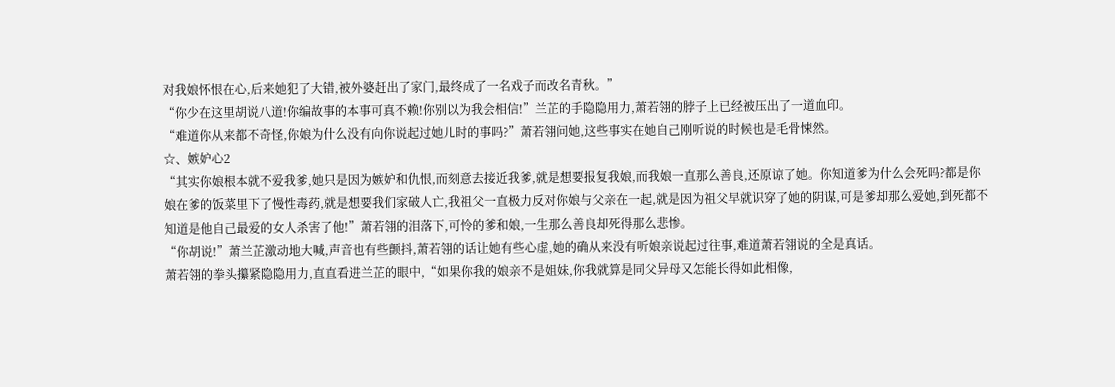对我娘怀恨在心,后来她犯了大错,被外婆赶出了家门,最终成了一名戏子而改名青秋。”
“你少在这里胡说八道!你编故事的本事可真不赖!你别以为我会相信!”兰芷的手隐隐用力,萧若翎的脖子上已经被压出了一道血印。
“难道你从来都不奇怪,你娘为什么没有向你说起过她儿时的事吗?”萧若翎问她,这些事实在她自己刚听说的时候也是毛骨悚然。
☆、嫉妒心2
“其实你娘根本就不爱我爹,她只是因为嫉妒和仇恨,而刻意去接近我爹,就是想要报复我娘,而我娘一直那么善良,还原谅了她。你知道爹为什么会死吗?都是你娘在爹的饭菜里下了慢性毒药,就是想要我们家破人亡,我祖父一直极力反对你娘与父亲在一起,就是因为祖父早就识穿了她的阴谋,可是爹却那么爱她,到死都不知道是他自己最爱的女人杀害了他!”萧若翎的泪落下,可怜的爹和娘,一生那么善良却死得那么悲惨。
“你胡说!”萧兰芷激动地大喊,声音也有些颤抖,萧若翎的话让她有些心虚,她的确从来没有听娘亲说起过往事,难道萧若翎说的全是真话。
萧若翎的拳头攥紧隐隐用力,直直看进兰芷的眼中,“如果你我的娘亲不是姐妹,你我就算是同父异母又怎能长得如此相像,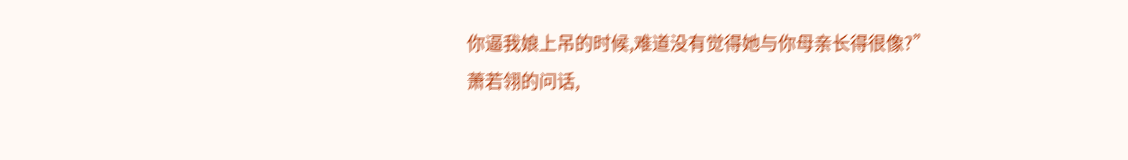你逼我娘上吊的时候,难道没有觉得她与你母亲长得很像?”
萧若翎的问话,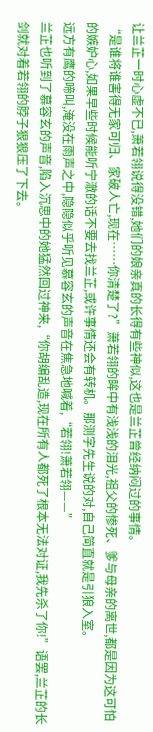让兰芷一时心虚不已,萧若翎说得没错,她们的娘亲真的长得有些神似,这也是兰芷曾经纳闷过的事情。
“是谁将谁害得无家可归、家破人亡,现在……你清楚了?”萧若翎的眸中有浅浅的泪光,祖父的惨死、爹与母亲的离世,都是因为这可怕的嫉妒心,如果早些时候能听宁澈的话不要去找兰芷,或许事情还会有转机。那测字先生说的对,自己简直就是引狼入室。
远方有鹰的啼叫,淹没在雨声之中,隐隐似乎听见慕容玄的声音在焦急地喊着,“若翎!萧若翎——”
兰芷也听到了慕容玄的声音,陷入沉思中的她猛然回过神来,“你胡编乱造,现在所有人都死了根本无法对证,我先杀了你!”语罢,兰芷的长剑就对着若翎的脖子狠狠压了下去。